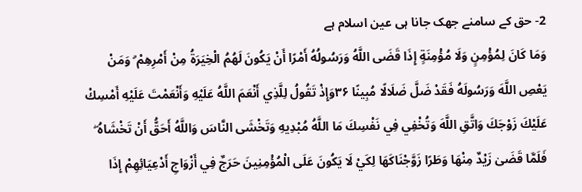2- حق کے سامنے جھک جانا ہی عین اسلام ہے
وَمَا كَانَ لِمُؤْمِنٍ وَلَا مُؤْمِنَةٍ إِذَا قَضَى اللَّهُ وَرَسُولُهُ أَمْرًا أَنْ يَكُونَ لَهُمُ الْخِيَرَةُ مِنْ أَمْرِهِمْ ۗ وَمَنْ يَعْصِ اللَّهَ وَرَسُولَهُ فَقَدْ ضَلَّ ضَلَالًا مُبِينًا ۳۶وَإِذْ تَقُولُ لِلَّذِي أَنْعَمَ اللَّهُ عَلَيْهِ وَأَنْعَمْتَ عَلَيْهِ أَمْسِكْ عَلَيْكَ زَوْجَكَ وَاتَّقِ اللَّهَ وَتُخْفِي فِي نَفْسِكَ مَا اللَّهُ مُبْدِيهِ وَتَخْشَى النَّاسَ وَاللَّهُ أَحَقُّ أَنْ تَخْشَاهُ ۖ فَلَمَّا قَضَىٰ زَيْدٌ مِنْهَا وَطَرًا زَوَّجْنَاكَهَا لِكَيْ لَا يَكُونَ عَلَى الْمُؤْمِنِينَ حَرَجٌ فِي أَزْوَاجِ أَدْعِيَائِهِمْ إِذَا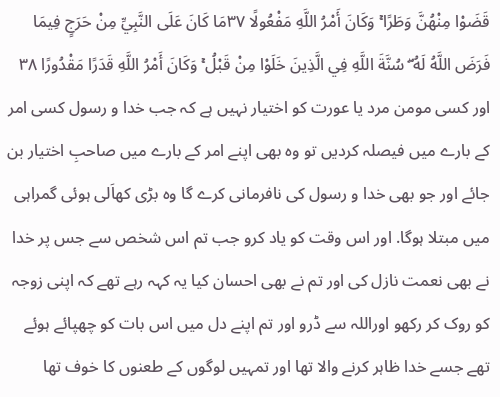قَضَوْا مِنْهُنَّ وَطَرًا ۚ وَكَانَ أَمْرُ اللَّهِ مَفْعُولًا ۳۷مَا كَانَ عَلَى النَّبِيِّ مِنْ حَرَجٍ فِيمَا فَرَضَ اللَّهُ لَهُ ۖ سُنَّةَ اللَّهِ فِي الَّذِينَ خَلَوْا مِنْ قَبْلُ ۚ وَكَانَ أَمْرُ اللَّهِ قَدَرًا مَقْدُورًا ۳۸
اور کسی مومن مرد یا عورت کو اختیار نہیں ہے کہ جب خدا و رسول کسی امر کے بارے میں فیصلہ کردیں تو وہ بھی اپنے امر کے بارے میں صاحبِ اختیار بن جائے اور جو بھی خدا و رسول کی نافرمانی کرے گا وہ بڑی کھاَلی ہوئی گمراہی میں مبتلا ہوگا. اور اس وقت کو یاد کرو جب تم اس شخص سے جس پر خدا نے بھی نعمت نازل کی اور تم نے بھی احسان کیا یہ کہہ رہے تھے کہ اپنی زوجہ کو روک کر رکھو اوراللہ سے ڈرو اور تم اپنے دل میں اس بات کو چھپائے ہوئے تھے جسے خدا ظاہر کرنے والا تھا اور تمہیں لوگوں کے طعنوں کا خوف تھا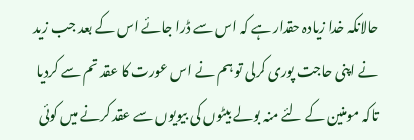حالانکہ خدا زیادہ حقدار ہے کہ اس سے ڈرا جائے اس کے بعد جب زید نے اپنی حاجت پوری کرلی تو ہم نے اس عورت کا عقد تم سے کردیا تاکہ مومنین کے لئے منہ بولے بیٹوں کی بیویوں سے عقد کرنے میں کوئی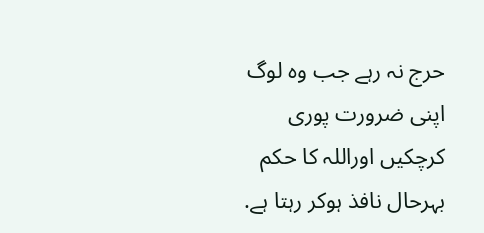حرج نہ رہے جب وہ لوگ اپنی ضرورت پوری کرچکیں اوراللہ کا حکم بہرحال نافذ ہوکر رہتا ہے.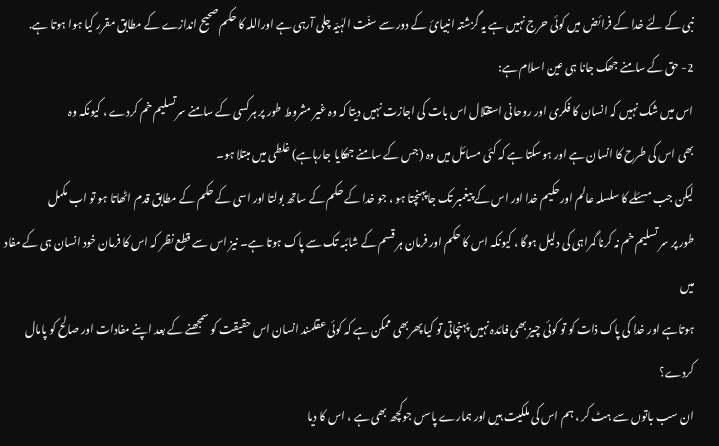نبی کے لئے خدا کے فرائض میں کوئی حرج نہیں ہے یہ گزشتہ انبیائ کے دور سے سنّت الہٰیّہ چلی آرہی ہے اوراللہ کا حکم صحیح اندازے کے مطابق مقرر کیا ہوا ہوتا ہے.
2- حق کے سامنے جھک جانا ہی عین اسلام ہے:
اس میں شک نہیں کہ انسان کا فکری اور روحانی استقلال اس بات کی اجازت نہیں دیتا کہ وہ غیر مشروط طور پر ہرکسی کے سامنے سرتسلیم خم کردے ، کیونکہ وہ
بھی اس کی طرح کا انسان ہے اور ہوسکتا ہے کہ کئی مسائل میں وہ (جس کے سامنے جھکایا جارہاہے) غلطی میں مبتلا ہو۔
لیکن جب مسئلے کا سلسلہ عالم اورحکیم خدا اور اس کے پیغمبر تک جاپہنچتا ہو ، جو خدا کے حکم کے ساتھ بولتا اور اسی کے حکم کے مطابق قدم اٹھاتا ہو تو اب مکمل
طور پر سر تسلیم خم نہ کرنا گمراہی کی دلیل ہوگا ، کیونکہ اس کا حکم اور فرمان ہر قسم کے شائبہ تک سے پاک ہوتا ہے۔ نیز اس سے قطع نظر کہ اس کا فرمان خود انسان ہی کے مفاد میں
ہوتاہے اور خدا کی پاک ذات کو تو کوئی چیز بھی فائدہ نہیں پہنچاتی تو کیا پھربھی ممکن ہے کہ کوئی عقلمند انسان اس حقیقت کو سمجھنے کے بعد اپنے مفادات اور صالح کو پامال کردے؟
ان سب باتوں سے ہٹ کر ، ہم اس کی ملکیت ہیں اور ہمارے پاسں جوکچھ بھی ہے ، اس کا دیا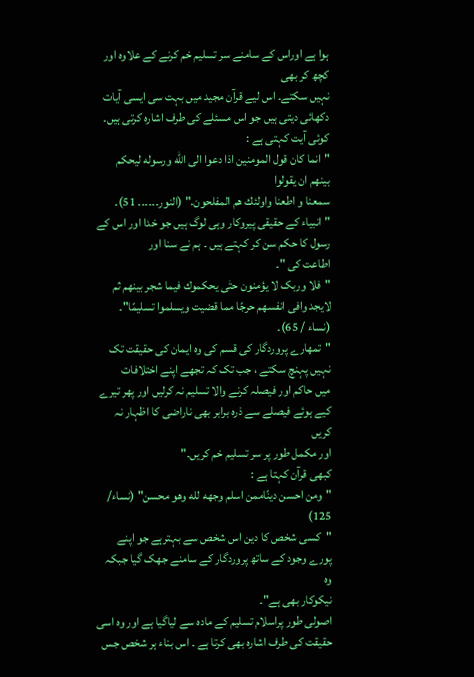ہوا ہے اوراس کے سامنے سر تسلیم خم کرنے کے علاوہ اور کچھ کر بھی
نہیں سکتے۔ اس لیے قرآن مجید میں بہت سی ایسی آیات دکھائی دیتی ہیں جو اس مسئلے کی طرف اشاره کرتی ہیں۔
کوئی آیت کہتی ہے :
"انما کان قول المومنین اذا دعوا الى الله ورسوله ليحكم بینهم ان يقولوا
سمعنا و اطعنا واولئك هم المفلحون." (النور۔۔۔۔۔۔ 51)۔
"انبیاء کے حقیقی پیروکار وہی لوگ ہیں جو خدا اور اس کے رسول کا حکم سن کر کہتے ہیں ۔ ہم نے سنا اور
اطاعت کی "۔
"فلا وربک لا يؤمنون حتٰی یحكموك فيما شجر بينهم ثم
لایجد وافی انفسهم حرجًا مما قضيت ويسلموا تسليمًا"۔
(نساء / 65)۔
"تمھارے پروردگار کی قسم کی وہ ایمان کی حقیقت تک نہیں پہنچ سکتے ، جب تک کہ تجھے اپنے اختلافات
میں حاکم اور فیصلہ کرنے والا تسلیم نہ کرلیں اور پھر تیرے کیے ہوئے فیصلے سے ذرہ برابر بھی ناراضی کا اظہار نہ کریں
اور مکمل طور پر سر تسلیم خم کریں۔"
کبھی قرآن کہتا ہے :
"ومن احسن دینًاممن اسلم وجهه لله وهو محسن" (نساء/ 125)
"کسی شخص کا دین اس شخص سے بہترہے جو اپنے پورے وجود کے ساتھ پروردگار کے سامنے جھک گیا جبکہ وه
نیکوکار بھی ہے"۔
اصولی طور پراسلام تسلیم کے مادہ سے لیاگیا ہے اور وہ اسی حقیقت کی طرف اشارہ بھی کرتا ہے ۔ اس بناء ہر شخص جس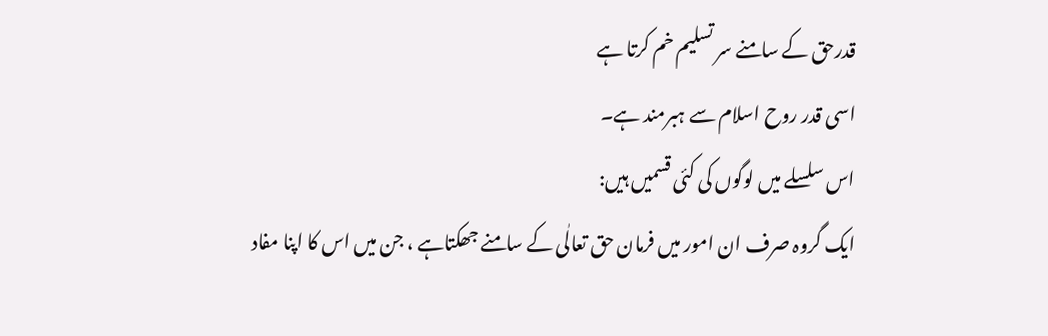قدرحق کے سامنے سر تسلیم خم کرتا ہے
اسی قدر روح اسلام سے ہبرمند ہے۔
اس سلسلے میں لوگوں کی کئی قسمیں ہیں:
ایک گروہ صرف ان امور میں فرمان حق تعالٰی کے سامنے جھکتاہے ، جن میں اس کا اپنا مفاد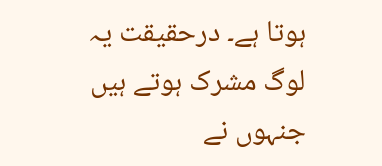ہوتا ہے۔ درحقیقت یہ لوگ مشرک ہوتے ہیں جنہوں نے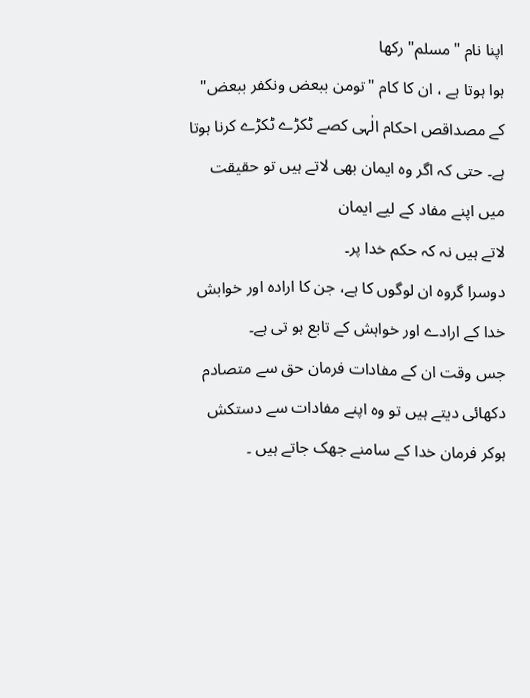اپنا نام "مسلم" رکھا
ہوا ہوتا ہے ، ان کا کام "تومن ببعض ونكفر ببعض" کے مصداقص احکام الٰہی کصے ٹکڑے ٹکڑے کرنا ہوتا ہے۔ حتی کہ اگر وہ ایمان بھی لاتے ہیں تو حقیقت میں اپنے مفاد کے لیے ایمان
لاتے ہیں نہ کہ حکم خدا پر۔
دوسرا گروہ ان لوگوں کا ہے، جن کا ارادہ اور خوابش خدا کے ارادے اور خواہش کے تابع ہو تی ہے۔
جس وقت ان کے مفادات فرمان حق سے متصادم دکھائی دیتے ہیں تو وہ اپنے مفادات سے دستکش ہوکر فرمان خدا کے سامنے جھک جاتے ہیں ۔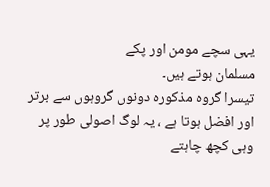یہی سچے مومن اور پکے
مسلمان ہوتے ہیں۔
تیسرا گروہ مذکورہ دونوں گروہوں سے برتر اور افضل ہوتا ہے ، یہ لوگ اصولی طور پر وہی کچھ چاہتے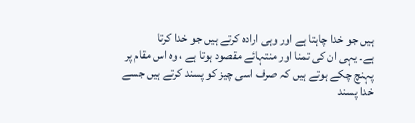ہیں جو خدا چاہتا ہے اور وہی ارادہ کرتے ہیں جو خدا کرتا
ہے۔ یہی ان کی تمنا اور منتہائے مقصود ہوتا ہے ، وه اس مقام پر پہنچ چکے ہوتے ہیں کہ صرف اسی چیز کو پسند کرتے ہیں جسے خدا پسند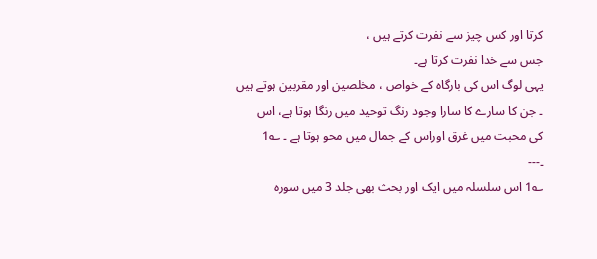کرتا اور کس چیز سے نفرت کرتے ہیں ،
جس سے خدا نفرت کرتا ہے۔
یہی لوگ اس کی بارگاہ کے خواص ، مخلصین اور مقربین ہوتے ہیں ۔ جن کا سارے کا سارا وجود رنگ توحید میں رنگا ہوتا ہے، اس
کی محبت میں غرق اوراس کے جمال میں محو ہوتا ہے ۔ ؎1
۔---
؎1 اس سلسلہ میں ایک اور بحث بھی جلد 3 میں سورہ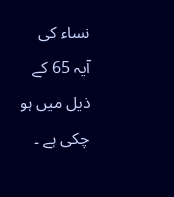نساء کی آیہ 65 کے ذیل میں ہو چکی ہے ۔